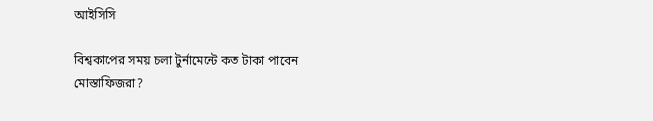আইসিসি

বিশ্বকাপের সময় চলা টুর্নামেন্টে কত টাকা পাবেন মোস্তাফিজরা?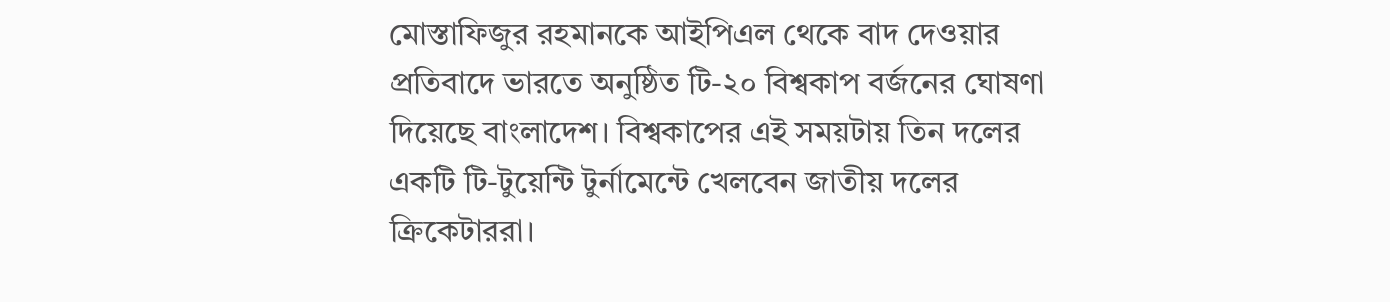মোস্তাফিজুর রহমানকে আইপিএল থেকে বাদ দেওয়ার প্রতিবাদে ভারতে অনুষ্ঠিত টি-২০ বিশ্বকাপ বর্জনের ঘোষণা দিয়েছে বাংলাদেশ। বিশ্বকাপের এই সময়টায় তিন দলের একটি টি-টুয়েন্টি টুর্নামেন্টে খেলবেন জাতীয় দলের ক্রিকেটাররা।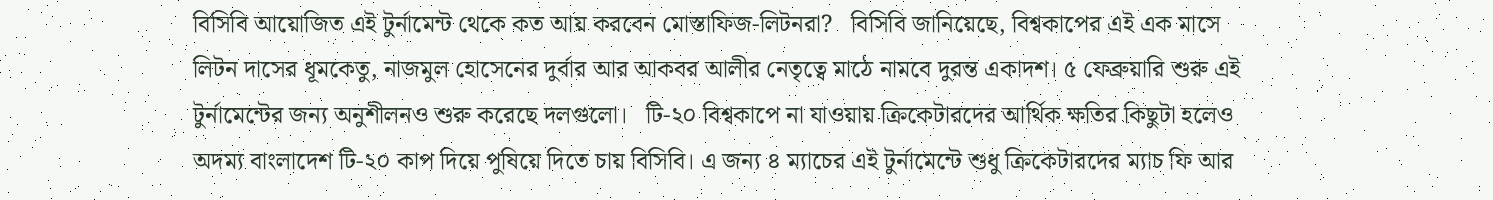বিসিবি আয়োজিত এই টুর্নামেন্ট থেকে কত আয় করবেন মোস্তাফিজ-লিটনরা?   বিসিবি জানিয়েছে, বিশ্বকাপের এই এক মাসে লিটন দাসের ধূমকেতু, নাজমুল হোসেনের দুর্বার আর আকবর আলীর নেতৃত্বে মাঠে নামবে দুরন্ত একাদশ। ৫ ফেব্রুয়ারি শুরু এই টুর্নামেন্টের জন্য অনুশীলনও শুরু করেছে দলগুলো।   টি-২০ বিশ্বকাপে না যাওয়ায় ক্রিকেটারদের আর্থিক ক্ষতির কিছুটা হলেও অদম্য বাংলাদেশ টি-২০ কাপ দিয়ে পুষিয়ে দিতে চায় বিসিবি। এ জন্য ৪ ম্যাচের এই টুর্নামেন্টে শুধু ক্রিকেটারদের ম্যাচ ফি আর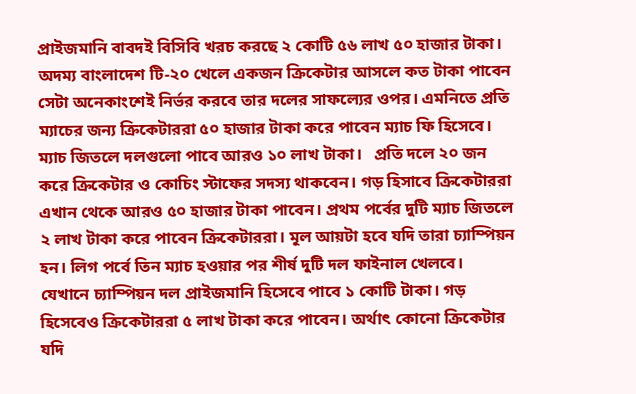প্রাইজমানি বাবদই বিসিবি খরচ করছে ২ কোটি ৫৬ লাখ ৫০ হাজার টাকা।   অদম্য বাংলাদেশ টি-২০ খেলে একজন ক্রিকেটার আসলে কত টাকা পাবেন সেটা অনেকাংশেই নির্ভর করবে তার দলের সাফল্যের ওপর। এমনিতে প্রতি ম্যাচের জন্য ক্রিকেটাররা ৫০ হাজার টাকা করে পাবেন ম্যাচ ফি হিসেবে। ম্যাচ জিতলে দলগুলো পাবে আরও ১০ লাখ টাকা।   প্রতি দলে ২০ জন করে ক্রিকেটার ও কোচিং স্টাফের সদস্য থাকবেন। গড় হিসাবে ক্রিকেটাররা এখান থেকে আরও ৫০ হাজার টাকা পাবেন। প্রথম পর্বের দুটি ম্যাচ জিতলে ২ লাখ টাকা করে পাবেন ক্রিকেটাররা। মূল আয়টা হবে যদি তারা চ্যাম্পিয়ন হন। লিগ পর্বে তিন ম্যাচ হওয়ার পর শীর্ষ দুটি দল ফাইনাল খেলবে।   যেখানে চ্যাম্পিয়ন দল প্রাইজমানি হিসেবে পাবে ১ কোটি টাকা। গড় হিসেবেও ক্রিকেটাররা ৫ লাখ টাকা করে পাবেন। অর্থাৎ কোনো ক্রিকেটার যদি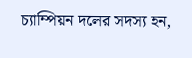চ্যাম্পিয়ন দলের সদস্য হন,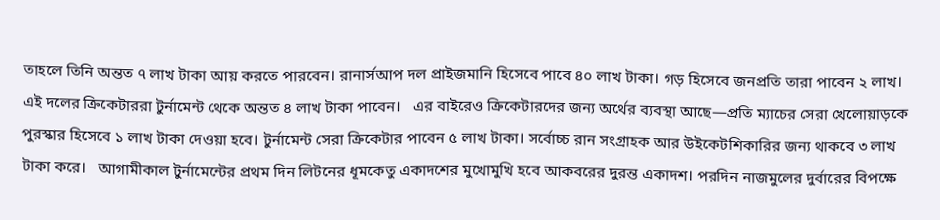তাহলে তিনি অন্তত ৭ লাখ টাকা আয় করতে পারবেন। রানার্সআপ দল প্রাইজমানি হিসেবে পাবে ৪০ লাখ টাকা। গড় হিসেবে জনপ্রতি তারা পাবেন ২ লাখ। এই দলের ক্রিকেটাররা টুর্নামেন্ট থেকে অন্তত ৪ লাখ টাকা পাবেন।   এর বাইরেও ক্রিকেটারদের জন্য অর্থের ব্যবস্থা আছে—প্রতি ম্যাচের সেরা খেলোয়াড়কে পুরস্কার হিসেবে ১ লাখ টাকা দেওয়া হবে। টুর্নামেন্ট সেরা ক্রিকেটার পাবেন ৫ লাখ টাকা। সর্বোচ্চ রান সংগ্রাহক আর উইকেটশিকারির জন্য থাকবে ৩ লাখ টাকা করে।   আগামীকাল টুর্নামেন্টের প্রথম দিন লিটনের ধূমকেতু একাদশের মুখোমুখি হবে আকবরের দুরন্ত একাদশ। পরদিন নাজমুলের দুর্বারের বিপক্ষে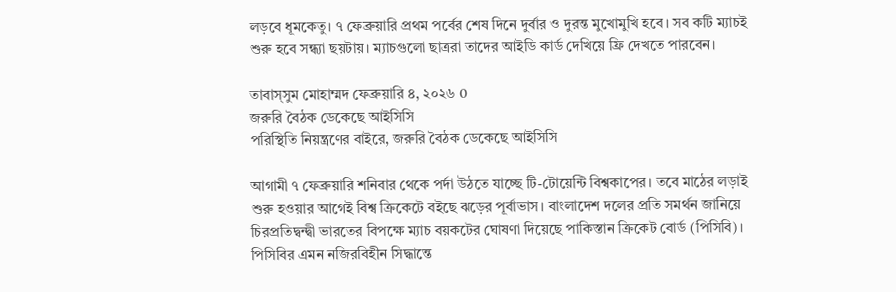লড়বে ধূমকেতু। ৭ ফেব্রুয়ারি প্রথম পর্বের শেষ দিনে দুর্বার ও দুরন্ত মুখোমুখি হবে। সব কটি ম্যাচই শুরু হবে সন্ধ্যা ছয়টায়। ম্যাচগুলো ছাত্ররা তাদের আইডি কার্ড দেখিয়ে ফ্রি দেখতে পারবেন।

তাবাস্সুম মোহাম্মদ ফেব্রুয়ারি ৪, ২০২৬ 0
জরুরি বৈঠক ডেকেছে আইসিসি
পরিস্থিতি নিয়ন্ত্রণের বাইরে, জরুরি বৈঠক ডেকেছে আইসিসি

আগামী ৭ ফেব্রুয়ারি শনিবার থেকে পর্দা উঠতে যাচ্ছে টি-টোয়েন্টি বিশ্বকাপের। তবে মাঠের লড়াই শুরু হওয়ার আগেই বিশ্ব ক্রিকেটে বইছে ঝড়ের পূর্বাভাস। বাংলাদেশ দলের প্রতি সমর্থন জানিয়ে চিরপ্রতিদ্বন্দ্বী ভারতের বিপক্ষে ম্যাচ বয়কটের ঘোষণা দিয়েছে পাকিস্তান ক্রিকেট বোর্ড (পিসিবি)। পিসিবির এমন নজিরবিহীন সিদ্ধান্তে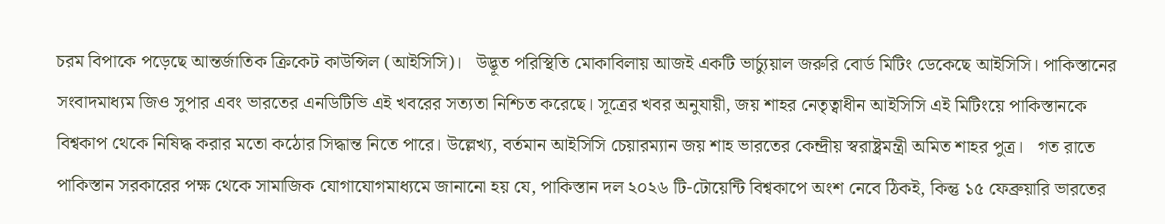চরম বিপাকে পড়েছে আন্তর্জাতিক ক্রিকেট কাউন্সিল (আইসিসি)।   উদ্ভূত পরিস্থিতি মোকাবিলায় আজই একটি ভার্চ্যুয়াল জরুরি বোর্ড মিটিং ডেকেছে আইসিসি। পাকিস্তানের সংবাদমাধ্যম জিও সুপার এবং ভারতের এনডিটিভি এই খবরের সত্যতা নিশ্চিত করেছে। সূত্রের খবর অনুযায়ী, জয় শাহর নেতৃত্বাধীন আইসিসি এই মিটিংয়ে পাকিস্তানকে বিশ্বকাপ থেকে নিষিদ্ধ করার মতো কঠোর সিদ্ধান্ত নিতে পারে। উল্লেখ্য, বর্তমান আইসিসি চেয়ারম্যান জয় শাহ ভারতের কেন্দ্রীয় স্বরাষ্ট্রমন্ত্রী অমিত শাহর পুত্র।   গত রাতে পাকিস্তান সরকারের পক্ষ থেকে সামাজিক যোগাযোগমাধ্যমে জানানো হয় যে, পাকিস্তান দল ২০২৬ টি-টোয়েন্টি বিশ্বকাপে অংশ নেবে ঠিকই, কিন্তু ১৫ ফেব্রুয়ারি ভারতের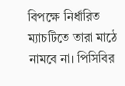বিপক্ষে নির্ধারিত ম্যাচটিতে তারা মাঠে নামবে না। পিসিবির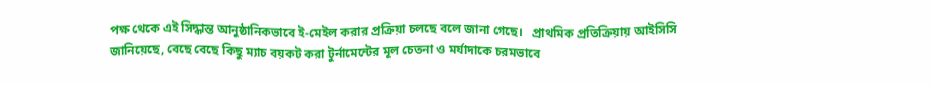পক্ষ থেকে এই সিদ্ধান্ত আনুষ্ঠানিকভাবে ই-মেইল করার প্রক্রিয়া চলছে বলে জানা গেছে।   প্রাথমিক প্রতিক্রিয়ায় আইসিসি জানিয়েছে, বেছে বেছে কিছু ম্যাচ বয়কট করা টুর্নামেন্টের মূল চেতনা ও মর্যাদাকে চরমভাবে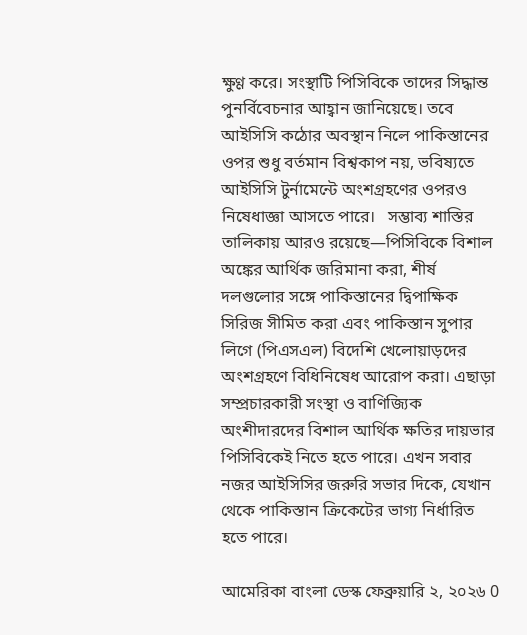ক্ষুণ্ণ করে। সংস্থাটি পিসিবিকে তাদের সিদ্ধান্ত পুনর্বিবেচনার আহ্বান জানিয়েছে। তবে আইসিসি কঠোর অবস্থান নিলে পাকিস্তানের ওপর শুধু বর্তমান বিশ্বকাপ নয়, ভবিষ্যতে আইসিসি টুর্নামেন্টে অংশগ্রহণের ওপরও নিষেধাজ্ঞা আসতে পারে।   সম্ভাব্য শাস্তির তালিকায় আরও রয়েছে—পিসিবিকে বিশাল অঙ্কের আর্থিক জরিমানা করা, শীর্ষ দলগুলোর সঙ্গে পাকিস্তানের দ্বিপাক্ষিক সিরিজ সীমিত করা এবং পাকিস্তান সুপার লিগে (পিএসএল) বিদেশি খেলোয়াড়দের অংশগ্রহণে বিধিনিষেধ আরোপ করা। এছাড়া সম্প্রচারকারী সংস্থা ও বাণিজ্যিক অংশীদারদের বিশাল আর্থিক ক্ষতির দায়ভার পিসিবিকেই নিতে হতে পারে। এখন সবার নজর আইসিসির জরুরি সভার দিকে, যেখান থেকে পাকিস্তান ক্রিকেটের ভাগ্য নির্ধারিত হতে পারে।

আমেরিকা বাংলা ডেস্ক ফেব্রুয়ারি ২, ২০২৬ 0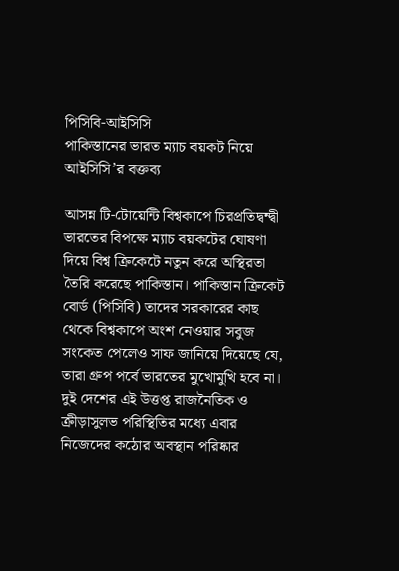পিসিবি-আইসিসি
পাকিস্তানের ভারত ম্যাচ বয়কট নিয়ে আইসিসি’র বক্তব্য

আসন্ন টি-টোয়েন্টি বিশ্বকাপে চিরপ্রতিদ্বন্দ্বী ভারতের বিপক্ষে ম্যাচ বয়কটের ঘোষণা দিয়ে বিশ্ব ক্রিকেটে নতুন করে অস্থিরতা তৈরি করেছে পাকিস্তান। পাকিস্তান ক্রিকেট বোর্ড (পিসিবি) তাদের সরকারের কাছ থেকে বিশ্বকাপে অংশ নেওয়ার সবুজ সংকেত পেলেও সাফ জানিয়ে দিয়েছে যে, তারা গ্রুপ পর্বে ভারতের মুখোমুখি হবে না। দুই দেশের এই উত্তপ্ত রাজনৈতিক ও ক্রীড়াসুলভ পরিস্থিতির মধ্যে এবার নিজেদের কঠোর অবস্থান পরিষ্কার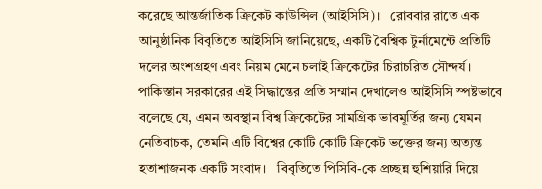করেছে আন্তর্জাতিক ক্রিকেট কাউন্সিল (আইসিসি)।   রোববার রাতে এক আনুষ্ঠানিক বিবৃতিতে আইসিসি জানিয়েছে, একটি বৈশ্বিক টুর্নামেন্টে প্রতিটি দলের অংশগ্রহণ এবং নিয়ম মেনে চলাই ক্রিকেটের চিরাচরিত সৌন্দর্য। পাকিস্তান সরকারের এই সিদ্ধান্তের প্রতি সম্মান দেখালেও আইসিসি স্পষ্টভাবে বলেছে যে, এমন অবস্থান বিশ্ব ক্রিকেটের সামগ্রিক ভাবমূর্তির জন্য যেমন নেতিবাচক, তেমনি এটি বিশ্বের কোটি কোটি ক্রিকেট ভক্তের জন্য অত্যন্ত হতাশাজনক একটি সংবাদ।   বিবৃতিতে পিসিবি-কে প্রচ্ছন্ন হুশিয়ারি দিয়ে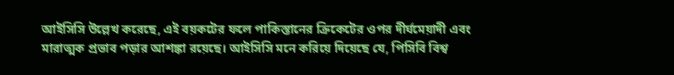আইসিসি উল্লেখ করেছে, এই বয়কটের ফলে পাকিস্তানের ক্রিকেটের ওপর দীর্ঘমেয়াদী এবং মারাত্মক প্রভাব পড়ার আশঙ্কা রয়েছে। আইসিসি মনে করিয়ে দিয়েছে যে, পিসিবি বিশ্ব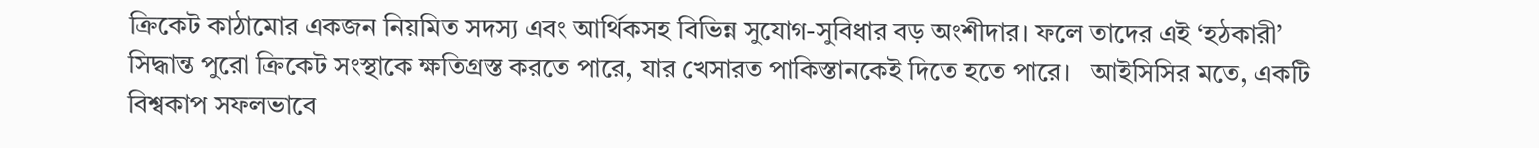ক্রিকেট কাঠামোর একজন নিয়মিত সদস্য এবং আর্থিকসহ বিভিন্ন সুযোগ-সুবিধার বড় অংশীদার। ফলে তাদের এই ‘হঠকারী’ সিদ্ধান্ত পুরো ক্রিকেট সংস্থাকে ক্ষতিগ্রস্ত করতে পারে, যার খেসারত পাকিস্তানকেই দিতে হতে পারে।   আইসিসির মতে, একটি বিশ্বকাপ সফলভাবে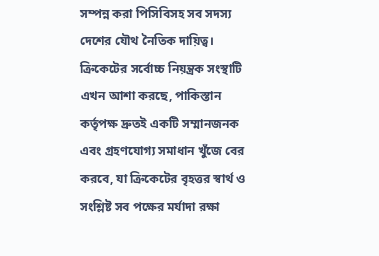সম্পন্ন করা পিসিবিসহ সব সদস্য দেশের যৌথ নৈতিক দায়িত্ব। ক্রিকেটের সর্বোচ্চ নিয়ন্ত্রক সংস্থাটি এখন আশা করছে, পাকিস্তান কর্তৃপক্ষ দ্রুতই একটি সম্মানজনক এবং গ্রহণযোগ্য সমাধান খুঁজে বের করবে, যা ক্রিকেটের বৃহত্তর স্বার্থ ও সংশ্লিষ্ট সব পক্ষের মর্যাদা রক্ষা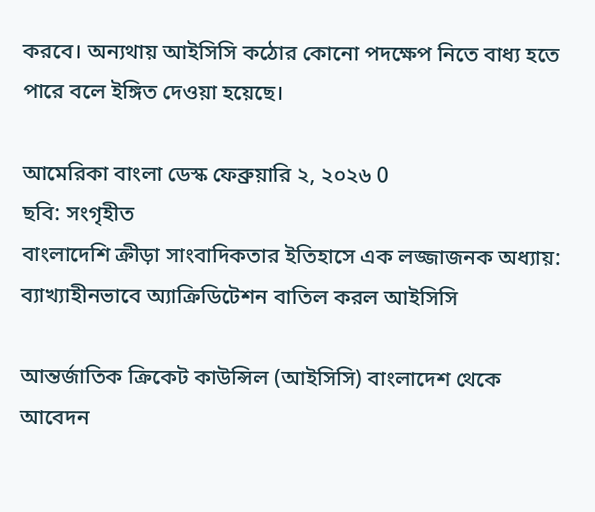করবে। অন্যথায় আইসিসি কঠোর কোনো পদক্ষেপ নিতে বাধ্য হতে পারে বলে ইঙ্গিত দেওয়া হয়েছে।

আমেরিকা বাংলা ডেস্ক ফেব্রুয়ারি ২, ২০২৬ 0
ছবি: সংগৃহীত
বাংলাদেশি ক্রীড়া সাংবাদিকতার ইতিহাসে এক লজ্জাজনক অধ্যায়: ব্যাখ্যাহীনভাবে অ্যাক্রিডিটেশন বাতিল করল আইসিসি

আন্তর্জাতিক ক্রিকেট কাউন্সিল (আইসিসি) বাংলাদেশ থেকে আবেদন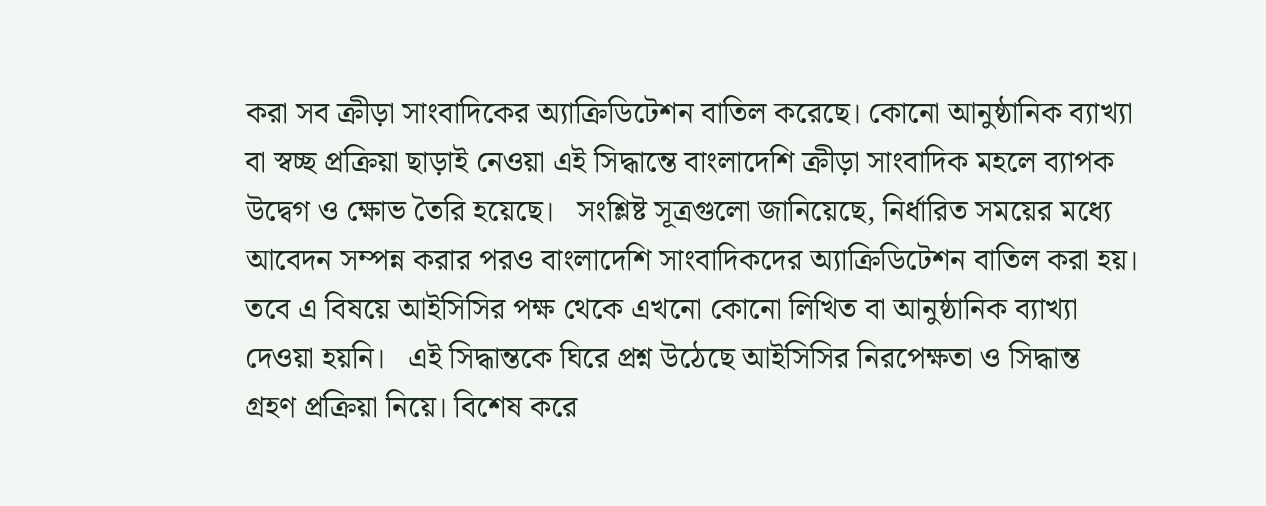করা সব ক্রীড়া সাংবাদিকের অ্যাক্রিডিটেশন বাতিল করেছে। কোনো আনুষ্ঠানিক ব্যাখ্যা বা স্বচ্ছ প্রক্রিয়া ছাড়াই নেওয়া এই সিদ্ধান্তে বাংলাদেশি ক্রীড়া সাংবাদিক মহলে ব্যাপক উদ্বেগ ও ক্ষোভ তৈরি হয়েছে।   সংশ্লিষ্ট সূত্রগুলো জানিয়েছে, নির্ধারিত সময়ের মধ্যে আবেদন সম্পন্ন করার পরও বাংলাদেশি সাংবাদিকদের অ্যাক্রিডিটেশন বাতিল করা হয়। তবে এ বিষয়ে আইসিসির পক্ষ থেকে এখনো কোনো লিখিত বা আনুষ্ঠানিক ব্যাখ্যা দেওয়া হয়নি।   এই সিদ্ধান্তকে ঘিরে প্রশ্ন উঠেছে আইসিসির নিরপেক্ষতা ও সিদ্ধান্ত গ্রহণ প্রক্রিয়া নিয়ে। বিশেষ করে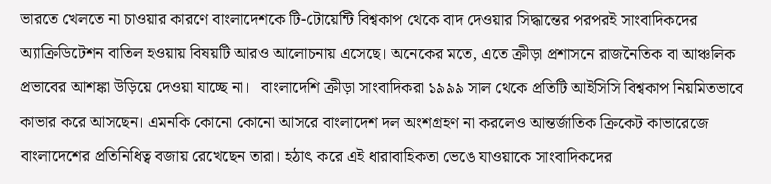ভারতে খেলতে না চাওয়ার কারণে বাংলাদেশকে টি-টোয়েন্টি বিশ্বকাপ থেকে বাদ দেওয়ার সিদ্ধান্তের পরপরই সাংবাদিকদের অ্যাক্রিডিটেশন বাতিল হওয়ায় বিষয়টি আরও আলোচনায় এসেছে। অনেকের মতে, এতে ক্রীড়া প্রশাসনে রাজনৈতিক বা আঞ্চলিক প্রভাবের আশঙ্কা উড়িয়ে দেওয়া যাচ্ছে না।   বাংলাদেশি ক্রীড়া সাংবাদিকরা ১৯৯৯ সাল থেকে প্রতিটি আইসিসি বিশ্বকাপ নিয়মিতভাবে কাভার করে আসছেন। এমনকি কোনো কোনো আসরে বাংলাদেশ দল অংশগ্রহণ না করলেও আন্তর্জাতিক ক্রিকেট কাভারেজে বাংলাদেশের প্রতিনিধিত্ব বজায় রেখেছেন তারা। হঠাৎ করে এই ধারাবাহিকতা ভেঙে যাওয়াকে সাংবাদিকদের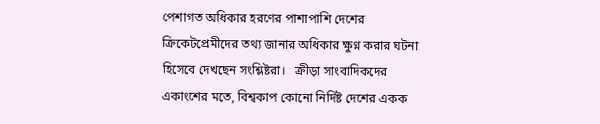পেশাগত অধিকার হরণের পাশাপাশি দেশের ক্রিকেটপ্রেমীদের তথ্য জানার অধিকার ক্ষুণ্ন করার ঘটনা হিসেবে দেখছেন সংশ্লিষ্টরা।   ক্রীড়া সাংবাদিকদের একাংশের মতে, বিশ্বকাপ কোনো নির্দিষ্ট দেশের একক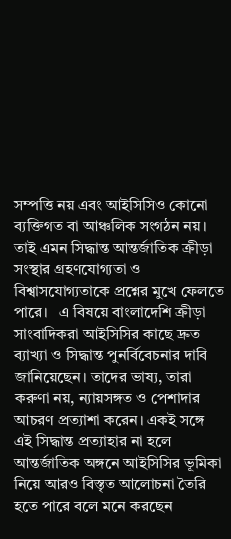সম্পত্তি নয় এবং আইসিসিও কোনো ব্যক্তিগত বা আঞ্চলিক সংগঠন নয়। তাই এমন সিদ্ধান্ত আন্তর্জাতিক ক্রীড়া সংস্থার গ্রহণযোগ্যতা ও বিশ্বাসযোগ্যতাকে প্রশ্নের মুখে ফেলতে পারে।   এ বিষয়ে বাংলাদেশি ক্রীড়া সাংবাদিকরা আইসিসির কাছে দ্রুত ব্যাখ্যা ও সিদ্ধান্ত পুনর্বিবেচনার দাবি জানিয়েছেন। তাদের ভাষ্য, তারা করুণা নয়, ন্যায়সঙ্গত ও পেশাদার আচরণ প্রত্যাশা করেন। একই সঙ্গে এই সিদ্ধান্ত প্রত্যাহার না হলে আন্তর্জাতিক অঙ্গনে আইসিসির ভূমিকা নিয়ে আরও বিস্তৃত আলোচনা তৈরি হতে পারে বলে মনে করছেন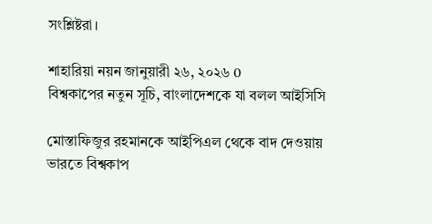সংশ্লিষ্টরা।

শাহারিয়া নয়ন জানুয়ারী ২৬, ২০২৬ 0
বিশ্বকাপের নতুন সূচি, বাংলাদেশকে যা বলল আইসিসি

মোস্তাফিজুর রহমানকে আইপিএল থেকে বাদ দেওয়ায় ভারতে বিশ্বকাপ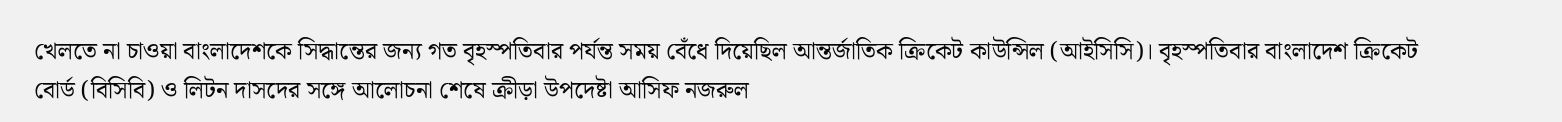খেলতে না চাওয়া বাংলাদেশকে সিদ্ধান্তের জন্য গত বৃহস্পতিবার পর্যন্ত সময় বেঁধে দিয়েছিল আন্তর্জাতিক ক্রিকেট কাউন্সিল (আইসিসি)। বৃহস্পতিবার বাংলাদেশ ক্রিকেট বোর্ড (বিসিবি) ও লিটন দাসদের সঙ্গে আলোচনা শেষে ক্রীড়া উপদেষ্টা আসিফ নজরুল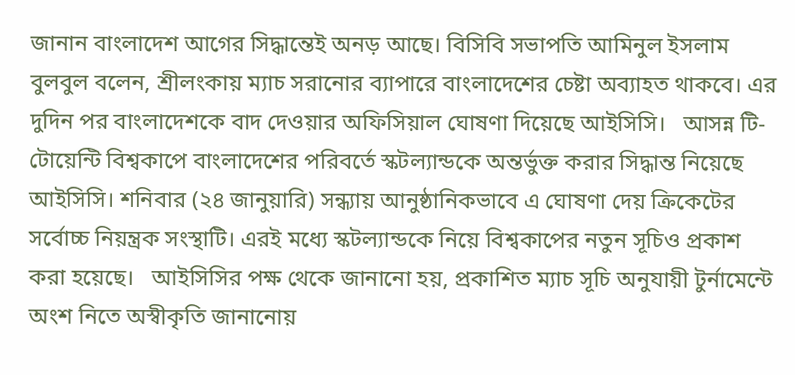জানান বাংলাদেশ আগের সিদ্ধান্তেই অনড় আছে। বিসিবি সভাপতি আমিনুল ইসলাম বুলবুল বলেন, শ্রীলংকায় ম্যাচ সরানোর ব্যাপারে বাংলাদেশের চেষ্টা অব্যাহত থাকবে। এর দুদিন পর বাংলাদেশকে বাদ দেওয়ার অফিসিয়াল ঘোষণা দিয়েছে আইসিসি।   আসন্ন টি-টোয়েন্টি বিশ্বকাপে বাংলাদেশের পরিবর্তে স্কটল্যান্ডকে অন্তর্ভুক্ত করার সিদ্ধান্ত নিয়েছে আইসিসি। শনিবার (২৪ জানুয়ারি) সন্ধ্যায় আনুষ্ঠানিকভাবে এ ঘোষণা দেয় ক্রিকেটের সর্বোচ্চ নিয়ন্ত্রক সংস্থাটি। এরই মধ্যে স্কটল্যান্ডকে নিয়ে বিশ্বকাপের নতুন সূচিও প্রকাশ করা হয়েছে।   আইসিসির পক্ষ থেকে জানানো হয়, প্রকাশিত ম্যাচ সূচি অনুযায়ী টুর্নামেন্টে অংশ নিতে অস্বীকৃতি জানানোয়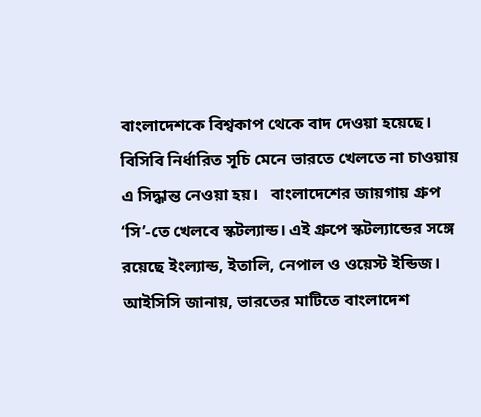বাংলাদেশকে বিশ্বকাপ থেকে বাদ দেওয়া হয়েছে। বিসিবি নির্ধারিত সূচি মেনে ভারতে খেলতে না চাওয়ায় এ সিদ্ধান্ত নেওয়া হয়।   বাংলাদেশের জায়গায় গ্রুপ ‘সি’-তে খেলবে স্কটল্যান্ড। এই গ্রুপে স্কটল্যান্ডের সঙ্গে রয়েছে ইংল্যান্ড, ইতালি, নেপাল ও ওয়েস্ট ইন্ডিজ।   আইসিসি জানায়, ভারতের মাটিতে বাংলাদেশ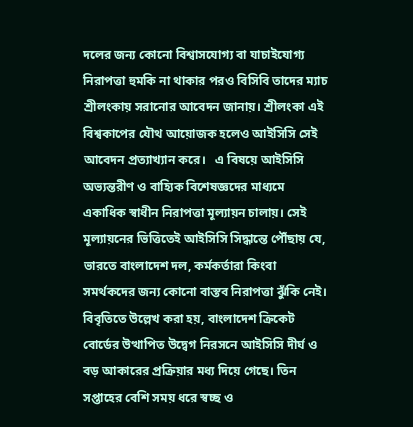দলের জন্য কোনো বিশ্বাসযোগ্য বা যাচাইযোগ্য নিরাপত্তা হুমকি না থাকার পরও বিসিবি তাদের ম্যাচ শ্রীলংকায় সরানোর আবেদন জানায়। শ্রীলংকা এই বিশ্বকাপের যৌথ আয়োজক হলেও আইসিসি সেই আবেদন প্রত্যাখ্যান করে।   এ বিষয়ে আইসিসি অভ্যন্তরীণ ও বাহ্যিক বিশেষজ্ঞদের মাধ্যমে একাধিক স্বাধীন নিরাপত্তা মূল্যায়ন চালায়। সেই মূল্যায়নের ভিত্তিতেই আইসিসি সিদ্ধান্তে পৌঁছায় যে, ভারতে বাংলাদেশ দল, কর্মকর্তারা কিংবা সমর্থকদের জন্য কোনো বাস্তব নিরাপত্তা ঝুঁকি নেই।   বিবৃতিতে উল্লেখ করা হয়, বাংলাদেশ ক্রিকেট বোর্ডের উত্থাপিত উদ্বেগ নিরসনে আইসিসি দীর্ঘ ও বড় আকারের প্রক্রিয়ার মধ্য দিয়ে গেছে। তিন সপ্তাহের বেশি সময় ধরে স্বচ্ছ ও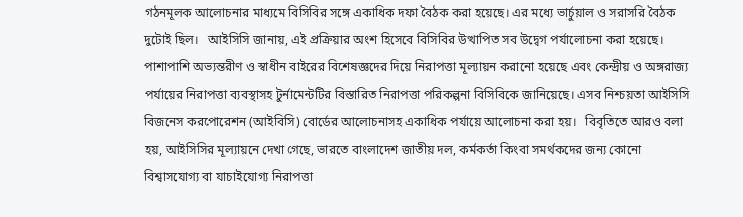গঠনমূলক আলোচনার মাধ্যমে বিসিবির সঙ্গে একাধিক দফা বৈঠক করা হয়েছে। এর মধ্যে ভার্চুয়াল ও সরাসরি বৈঠক দুটোই ছিল।   আইসিসি জানায়, এই প্রক্রিয়ার অংশ হিসেবে বিসিবির উত্থাপিত সব উদ্বেগ পর্যালোচনা করা হয়েছে। পাশাপাশি অভ্যন্তরীণ ও স্বাধীন বাইরের বিশেষজ্ঞদের দিয়ে নিরাপত্তা মূল্যায়ন করানো হয়েছে এবং কেন্দ্রীয় ও অঙ্গরাজ্য পর্যায়ের নিরাপত্তা ব্যবস্থাসহ টুর্নামেন্টটির বিস্তারিত নিরাপত্তা পরিকল্পনা বিসিবিকে জানিয়েছে। এসব নিশ্চয়তা আইসিসি বিজনেস করপোরেশন (আইবিসি) বোর্ডের আলোচনাসহ একাধিক পর্যায়ে আলোচনা করা হয়।   বিবৃতিতে আরও বলা হয়, আইসিসির মূল্যায়নে দেখা গেছে, ভারতে বাংলাদেশ জাতীয় দল, কর্মকর্তা কিংবা সমর্থকদের জন্য কোনো বিশ্বাসযোগ্য বা যাচাইযোগ্য নিরাপত্তা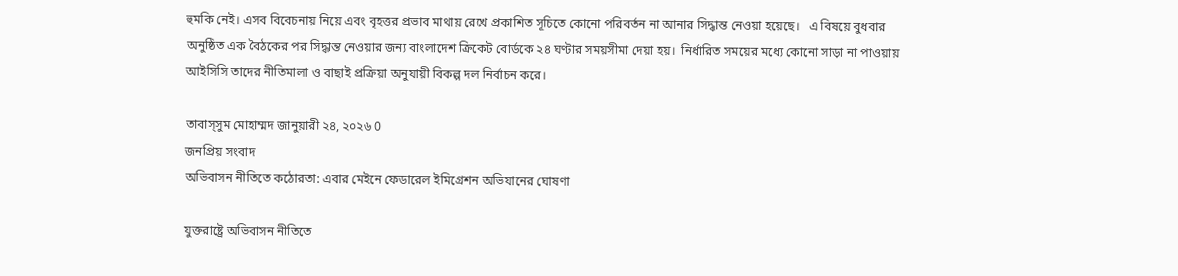হুমকি নেই। এসব বিবেচনায় নিয়ে এবং বৃহত্তর প্রভাব মাথায় রেখে প্রকাশিত সূচিতে কোনো পরিবর্তন না আনার সিদ্ধান্ত নেওয়া হয়েছে।   এ বিষয়ে বুধবার অনুষ্ঠিত এক বৈঠকের পর সিদ্ধান্ত নেওয়ার জন্য বাংলাদেশ ক্রিকেট বোর্ডকে ২৪ ঘণ্টার সময়সীমা দেয়া হয়।  নির্ধারিত সময়ের মধ্যে কোনো সাড়া না পাওয়ায় আইসিসি তাদের নীতিমালা ও বাছাই প্রক্রিয়া অনুযায়ী বিকল্প দল নির্বাচন করে।

তাবাস্সুম মোহাম্মদ জানুয়ারী ২৪, ২০২৬ 0
জনপ্রিয় সংবাদ
অভিবাসন নীতিতে কঠোরতা: এবার মেইনে ফেডারেল ইমিগ্রেশন অভিযানের ঘোষণা

যুক্তরাষ্ট্রে অভিবাসন নীতিতে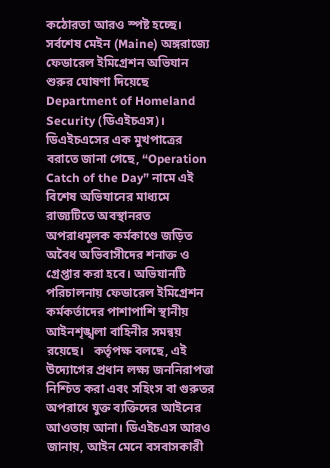কঠোরতা আরও স্পষ্ট হচ্ছে। সর্বশেষ মেইন (Maine) অঙ্গরাজ্যে ফেডারেল ইমিগ্রেশন অভিযান শুরুর ঘোষণা দিয়েছে Department of Homeland Security (ডিএইচএস)।   ডিএইচএসের এক মুখপাত্রের বরাতে জানা গেছে, “Operation Catch of the Day” নামে এই বিশেষ অভিযানের মাধ্যমে রাজ্যটিতে অবস্থানরত অপরাধমূলক কর্মকাণ্ডে জড়িত অবৈধ অভিবাসীদের শনাক্ত ও গ্রেপ্তার করা হবে। অভিযানটি পরিচালনায় ফেডারেল ইমিগ্রেশন কর্মকর্তাদের পাশাপাশি স্থানীয় আইনশৃঙ্খলা বাহিনীর সমন্বয় রয়েছে।   কর্তৃপক্ষ বলছে, এই উদ্যোগের প্রধান লক্ষ্য জননিরাপত্তা নিশ্চিত করা এবং সহিংস বা গুরুতর অপরাধে যুক্ত ব্যক্তিদের আইনের আওতায় আনা। ডিএইচএস আরও জানায়, আইন মেনে বসবাসকারী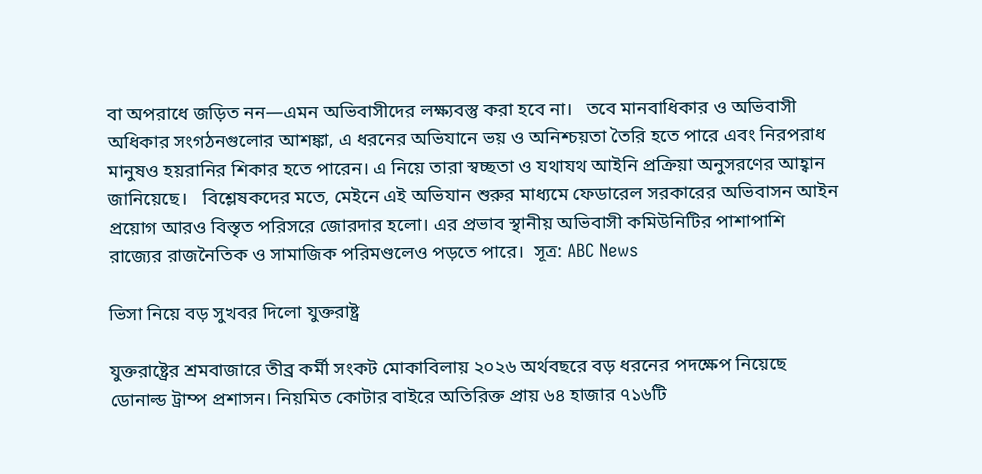বা অপরাধে জড়িত নন—এমন অভিবাসীদের লক্ষ্যবস্তু করা হবে না।   তবে মানবাধিকার ও অভিবাসী অধিকার সংগঠনগুলোর আশঙ্কা, এ ধরনের অভিযানে ভয় ও অনিশ্চয়তা তৈরি হতে পারে এবং নিরপরাধ মানুষও হয়রানির শিকার হতে পারেন। এ নিয়ে তারা স্বচ্ছতা ও যথাযথ আইনি প্রক্রিয়া অনুসরণের আহ্বান জানিয়েছে।   বিশ্লেষকদের মতে, মেইনে এই অভিযান শুরুর মাধ্যমে ফেডারেল সরকারের অভিবাসন আইন প্রয়োগ আরও বিস্তৃত পরিসরে জোরদার হলো। এর প্রভাব স্থানীয় অভিবাসী কমিউনিটির পাশাপাশি রাজ্যের রাজনৈতিক ও সামাজিক পরিমণ্ডলেও পড়তে পারে।  সূত্র: ABC News

ভিসা নিয়ে বড় সুখবর দিলো যুক্তরাষ্ট্র

যুক্তরাষ্ট্রের শ্রমবাজারে তীব্র কর্মী সংকট মোকাবিলায় ২০২৬ অর্থবছরে বড় ধরনের পদক্ষেপ নিয়েছে ডোনাল্ড ট্রাম্প প্রশাসন। নিয়মিত কোটার বাইরে অতিরিক্ত প্রায় ৬৪ হাজার ৭১৬টি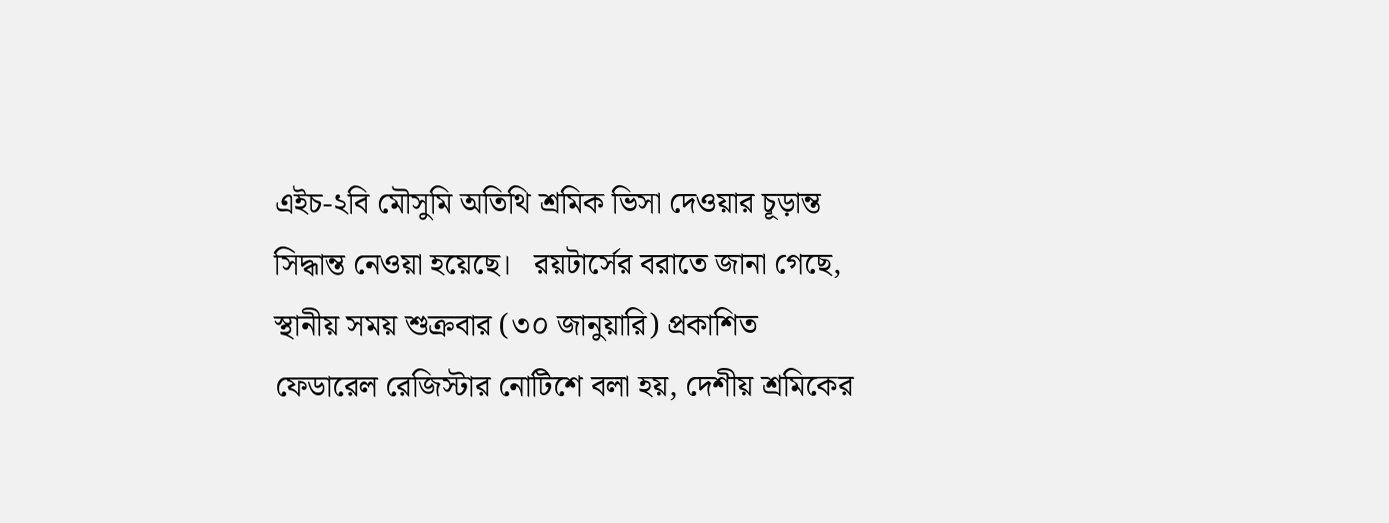এইচ-২বি মৌসুমি অতিথি শ্রমিক ভিসা দেওয়ার চূড়ান্ত সিদ্ধান্ত নেওয়া হয়েছে।   রয়টার্সের বরাতে জানা গেছে, স্থানীয় সময় শুক্রবার (৩০ জানুয়ারি) প্রকাশিত ফেডারেল রেজিস্টার নোটিশে বলা হয়, দেশীয় শ্রমিকের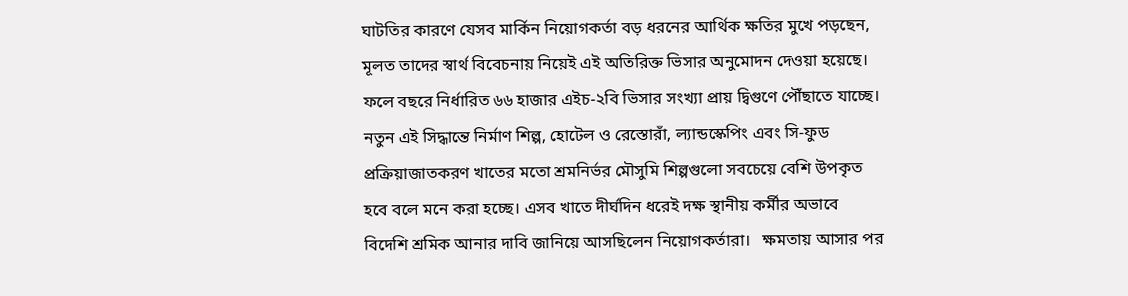ঘাটতির কারণে যেসব মার্কিন নিয়োগকর্তা বড় ধরনের আর্থিক ক্ষতির মুখে পড়ছেন, মূলত তাদের স্বার্থ বিবেচনায় নিয়েই এই অতিরিক্ত ভিসার অনুমোদন দেওয়া হয়েছে। ফলে বছরে নির্ধারিত ৬৬ হাজার এইচ-২বি ভিসার সংখ্যা প্রায় দ্বিগুণে পৌঁছাতে যাচ্ছে।   নতুন এই সিদ্ধান্তে নির্মাণ শিল্প, হোটেল ও রেস্তোরাঁ, ল্যান্ডস্কেপিং এবং সি-ফুড প্রক্রিয়াজাতকরণ খাতের মতো শ্রমনির্ভর মৌসুমি শিল্পগুলো সবচেয়ে বেশি উপকৃত হবে বলে মনে করা হচ্ছে। এসব খাতে দীর্ঘদিন ধরেই দক্ষ স্থানীয় কর্মীর অভাবে বিদেশি শ্রমিক আনার দাবি জানিয়ে আসছিলেন নিয়োগকর্তারা।   ক্ষমতায় আসার পর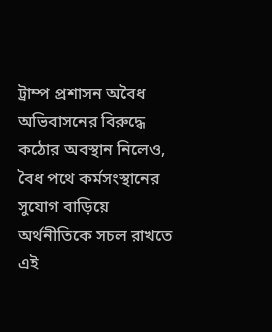ট্রাম্প প্রশাসন অবৈধ অভিবাসনের বিরুদ্ধে কঠোর অবস্থান নিলেও, বৈধ পথে কর্মসংস্থানের সুযোগ বাড়িয়ে অর্থনীতিকে সচল রাখতে এই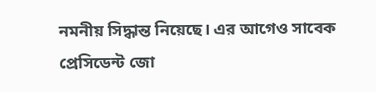নমনীয় সিদ্ধান্ত নিয়েছে। এর আগেও সাবেক প্রেসিডেন্ট জো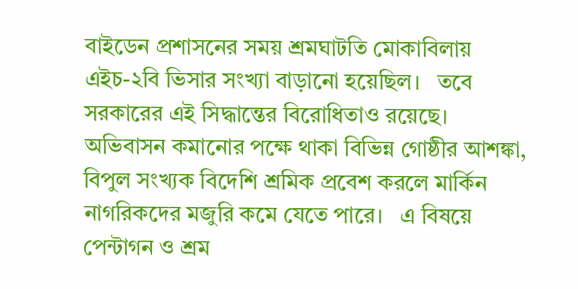বাইডেন প্রশাসনের সময় শ্রমঘাটতি মোকাবিলায় এইচ-২বি ভিসার সংখ্যা বাড়ানো হয়েছিল।   তবে সরকারের এই সিদ্ধান্তের বিরোধিতাও রয়েছে। অভিবাসন কমানোর পক্ষে থাকা বিভিন্ন গোষ্ঠীর আশঙ্কা, বিপুল সংখ্যক বিদেশি শ্রমিক প্রবেশ করলে মার্কিন নাগরিকদের মজুরি কমে যেতে পারে।   এ বিষয়ে পেন্টাগন ও শ্রম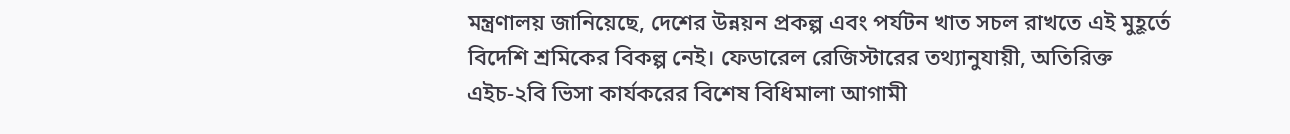মন্ত্রণালয় জানিয়েছে, দেশের উন্নয়ন প্রকল্প এবং পর্যটন খাত সচল রাখতে এই মুহূর্তে বিদেশি শ্রমিকের বিকল্প নেই। ফেডারেল রেজিস্টারের তথ্যানুযায়ী, অতিরিক্ত এইচ-২বি ভিসা কার্যকরের বিশেষ বিধিমালা আগামী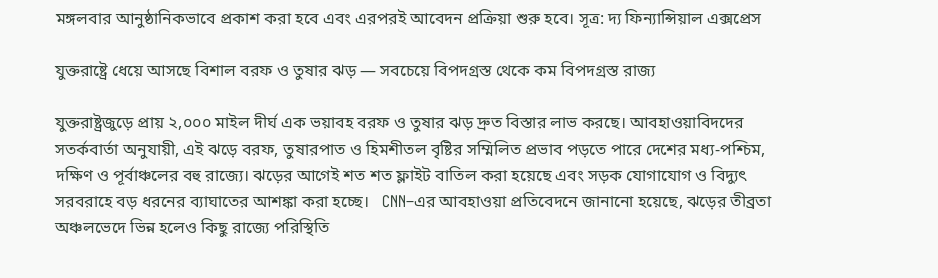মঙ্গলবার আনুষ্ঠানিকভাবে প্রকাশ করা হবে এবং এরপরই আবেদন প্রক্রিয়া শুরু হবে। সূত্র: দ্য ফিন্যান্সিয়াল এক্সপ্রেস

যুক্তরাষ্ট্রে ধেয়ে আসছে বিশাল বরফ ও তুষার ঝড় — সবচেয়ে বিপদগ্রস্ত থেকে কম বিপদগ্রস্ত রাজ্য

যুক্তরাষ্ট্রজুড়ে প্রায় ২,০০০ মাইল দীর্ঘ এক ভয়াবহ বরফ ও তুষার ঝড় দ্রুত বিস্তার লাভ করছে। আবহাওয়াবিদদের সতর্কবার্তা অনুযায়ী, এই ঝড়ে বরফ, তুষারপাত ও হিমশীতল বৃষ্টির সম্মিলিত প্রভাব পড়তে পারে দেশের মধ্য-পশ্চিম, দক্ষিণ ও পূর্বাঞ্চলের বহু রাজ্যে। ঝড়ের আগেই শত শত ফ্লাইট বাতিল করা হয়েছে এবং সড়ক যোগাযোগ ও বিদ্যুৎ সরবরাহে বড় ধরনের ব্যাঘাতের আশঙ্কা করা হচ্ছে।   CNN–এর আবহাওয়া প্রতিবেদনে জানানো হয়েছে, ঝড়ের তীব্রতা অঞ্চলভেদে ভিন্ন হলেও কিছু রাজ্যে পরিস্থিতি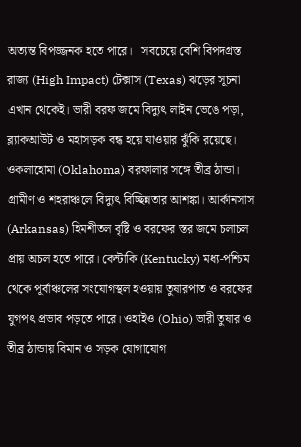অত্যন্ত বিপজ্জনক হতে পারে।   সবচেয়ে বেশি বিপদগ্রস্ত রাজ্য (High Impact) টেক্সাস (Texas) ঝড়ের সূচনা এখান থেকেই। ভারী বরফ জমে বিদ্যুৎ লাইন ভেঙে পড়া, ব্ল্যাকআউট ও মহাসড়ক বন্ধ হয়ে যাওয়ার ঝুঁকি রয়েছে। ওকলাহোমা (Oklahoma) বরফালার সঙ্গে তীব্র ঠান্ডা। গ্রামীণ ও শহরাঞ্চলে বিদ্যুৎ বিচ্ছিন্নতার আশঙ্কা। আর্কানসাস (Arkansas) হিমশীতল বৃষ্টি ও বরফের স্তর জমে চলাচল প্রায় অচল হতে পারে। কেন্টাকি (Kentucky) মধ্য-পশ্চিম থেকে পূর্বাঞ্চলের সংযোগস্থল হওয়ায় তুষারপাত ও বরফের যুগপৎ প্রভাব পড়তে পারে। ওহাইও (Ohio) ভারী তুষার ও তীব্র ঠান্ডায় বিমান ও সড়ক যোগাযোগ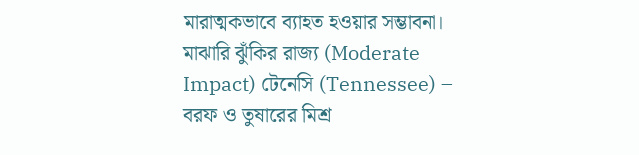মারাত্মকভাবে ব্যাহত হওয়ার সম্ভাবনা। মাঝারি ঝুঁকির রাজ্য (Moderate Impact) টেনেসি (Tennessee) – বরফ ও তুষারের মিশ্র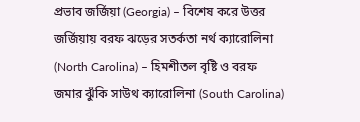প্রভাব জর্জিয়া (Georgia) – বিশেষ করে উত্তর জর্জিয়ায় বরফ ঝড়ের সতর্কতা নর্থ ক্যারোলিনা (North Carolina) – হিমশীতল বৃষ্টি ও বরফ জমার ঝুঁকি সাউথ ক্যারোলিনা (South Carolina)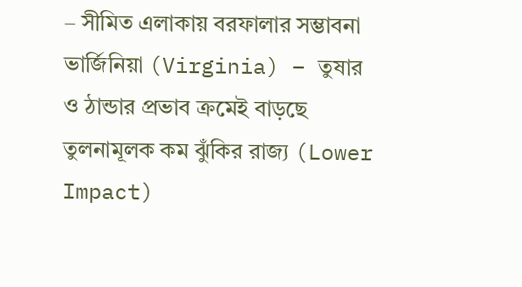– সীমিত এলাকায় বরফালার সম্ভাবনা ভার্জিনিয়া (Virginia) – তুষার ও ঠান্ডার প্রভাব ক্রমেই বাড়ছে তুলনামূলক কম ঝুঁকির রাজ্য (Lower Impact)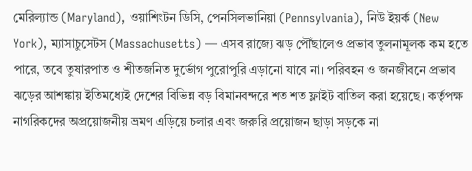মেরিল্যান্ড (Maryland), ওয়াশিংটন ডিসি, পেনসিলভানিয়া (Pennsylvania), নিউ ইয়র্ক (New York), ম্যাসাচুসেটস (Massachusetts) — এসব রাজ্যে ঝড় পৌঁছালেও প্রভাব তুলনামূলক কম হতে পারে, তবে তুষারপাত ও শীতজনিত দুর্ভোগ পুরোপুরি এড়ানো যাবে না। পরিবহন ও জনজীবনে প্রভাব ঝড়ের আশঙ্কায় ইতিমধ্যেই দেশের বিভিন্ন বড় বিমানবন্দরে শত শত ফ্লাইট বাতিল করা হয়েছে। কর্তৃপক্ষ নাগরিকদের অপ্রয়োজনীয় ভ্রমণ এড়িয়ে চলার এবং জরুরি প্রয়োজন ছাড়া সড়কে না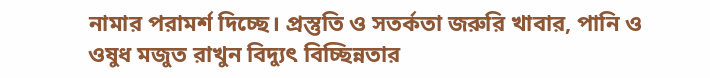নামার পরামর্শ দিচ্ছে। প্রস্তুতি ও সতর্কতা জরুরি খাবার, পানি ও ওষুধ মজুত রাখুন বিদ্যুৎ বিচ্ছিন্নতার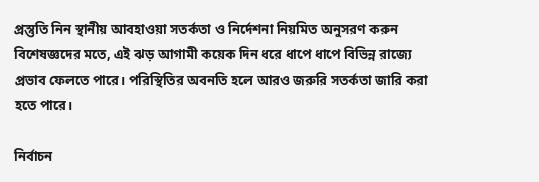প্রস্তুতি নিন স্থানীয় আবহাওয়া সতর্কতা ও নির্দেশনা নিয়মিত অনুসরণ করুন বিশেষজ্ঞদের মতে, এই ঝড় আগামী কয়েক দিন ধরে ধাপে ধাপে বিভিন্ন রাজ্যে প্রভাব ফেলতে পারে। পরিস্থিতির অবনতি হলে আরও জরুরি সতর্কতা জারি করা হতে পারে।

নির্বাচন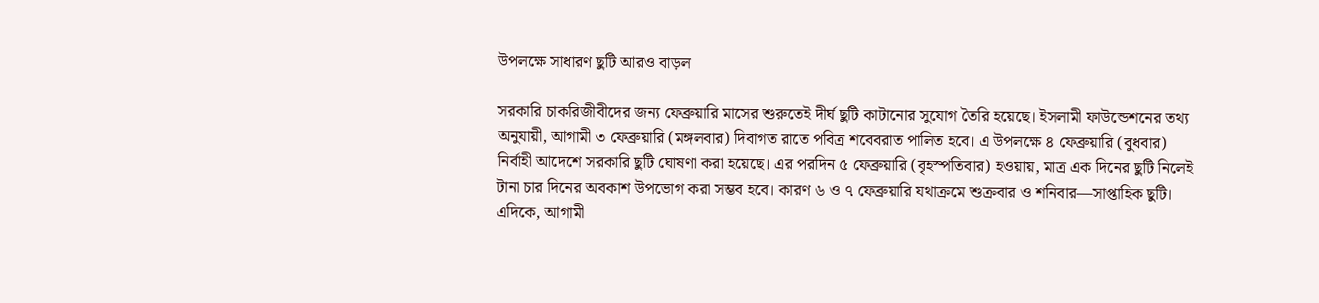উপলক্ষে সাধারণ ছুটি আরও বাড়ল

সরকারি চাকরিজীবীদের জন্য ফেব্রুয়ারি মাসের শুরুতেই দীর্ঘ ছুটি কাটানোর সুযোগ তৈরি হয়েছে। ইসলামী ফাউন্ডেশনের তথ্য অনুযায়ী, আগামী ৩ ফেব্রুয়ারি (মঙ্গলবার) দিবাগত রাতে পবিত্র শবেবরাত পালিত হবে। এ উপলক্ষে ৪ ফেব্রুয়ারি (বুধবার) নির্বাহী আদেশে সরকারি ছুটি ঘোষণা করা হয়েছে। এর পরদিন ৫ ফেব্রুয়ারি (বৃহস্পতিবার) হওয়ায়, মাত্র এক দিনের ছুটি নিলেই টানা চার দিনের অবকাশ উপভোগ করা সম্ভব হবে। কারণ ৬ ও ৭ ফেব্রুয়ারি যথাক্রমে শুক্রবার ও শনিবার—সাপ্তাহিক ছুটি।   এদিকে, আগামী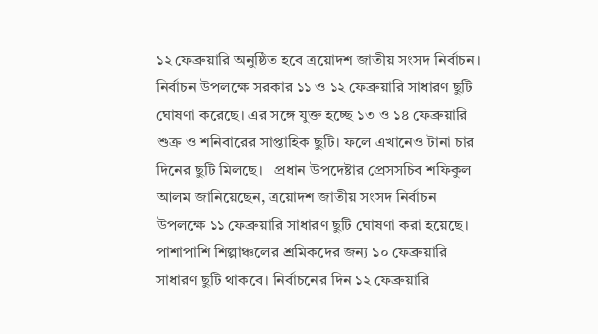১২ ফেব্রুয়ারি অনুষ্ঠিত হবে ত্রয়োদশ জাতীয় সংসদ নির্বাচন। নির্বাচন উপলক্ষে সরকার ১১ ও ১২ ফেব্রুয়ারি সাধারণ ছুটি ঘোষণা করেছে। এর সঙ্গে যুক্ত হচ্ছে ১৩ ও ১৪ ফেব্রুয়ারি শুক্র ও শনিবারের সাপ্তাহিক ছুটি। ফলে এখানেও টানা চার দিনের ছুটি মিলছে।   প্রধান উপদেষ্টার প্রেসসচিব শফিকুল আলম জানিয়েছেন, ত্রয়োদশ জাতীয় সংসদ নির্বাচন উপলক্ষে ১১ ফেব্রুয়ারি সাধারণ ছুটি ঘোষণা করা হয়েছে। পাশাপাশি শিল্পাঞ্চলের শ্রমিকদের জন্য ১০ ফেব্রুয়ারি সাধারণ ছুটি থাকবে। নির্বাচনের দিন ১২ ফেব্রুয়ারি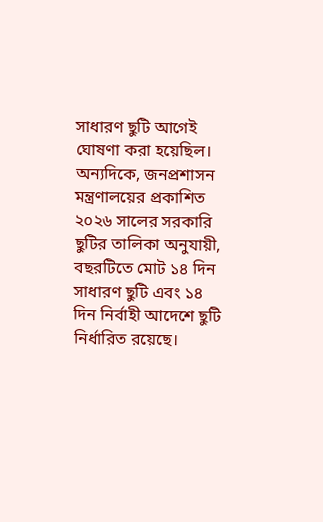সাধারণ ছুটি আগেই ঘোষণা করা হয়েছিল।   অন্যদিকে, জনপ্রশাসন মন্ত্রণালয়ের প্রকাশিত ২০২৬ সালের সরকারি ছুটির তালিকা অনুযায়ী, বছরটিতে মোট ১৪ দিন সাধারণ ছুটি এবং ১৪ দিন নির্বাহী আদেশে ছুটি নির্ধারিত রয়েছে।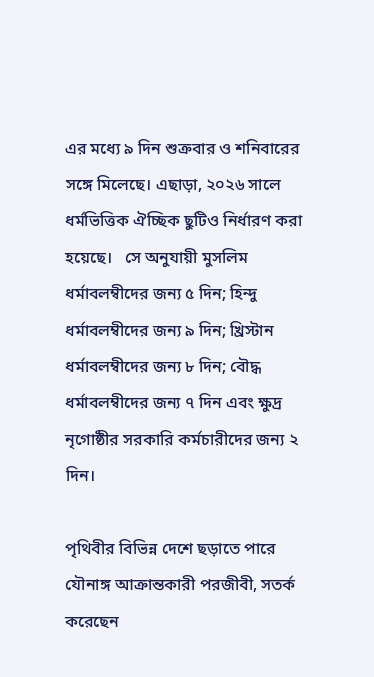এর মধ্যে ৯ দিন শুক্রবার ও শনিবারের সঙ্গে মিলেছে। এছাড়া, ২০২৬ সালে ধর্মভিত্তিক ঐচ্ছিক ছুটিও নির্ধারণ করা হয়েছে।   সে অনুযায়ী মুসলিম ধর্মাবলম্বীদের জন্য ৫ দিন; হিন্দু ধর্মাবলম্বীদের জন্য ৯ দিন; খ্রিস্টান ধর্মাবলম্বীদের জন্য ৮ দিন; বৌদ্ধ ধর্মাবলম্বীদের জন্য ৭ দিন এবং ক্ষুদ্র নৃগোষ্ঠীর সরকারি কর্মচারীদের জন্য ২ দিন।

পৃথিবীর বিভিন্ন দেশে ছড়াতে পারে যৌনাঙ্গ আক্রান্তকারী পরজীবী, সতর্ক করেছেন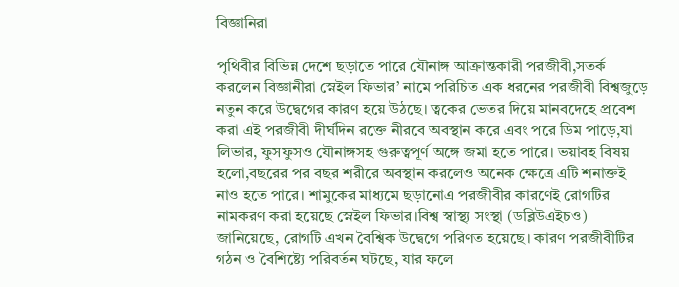বিজ্ঞানিরা

পৃথিবীর বিভিন্ন দেশে ছড়াতে পারে যৌনাঙ্গ আক্রান্তকারী পরজীবী,সতর্ক করলেন বিজ্ঞানীরা স্নেইল ফিভার’ নামে পরিচিত এক ধরনের পরজীবী বিশ্বজুড়ে নতুন করে উদ্বেগের কারণ হয়ে উঠছে। ত্বকের ভেতর দিয়ে মানবদেহে প্রবেশ করা এই পরজীবী দীর্ঘদিন রক্তে নীরবে অবস্থান করে এবং পরে ডিম পাড়ে,যা লিভার, ফুসফুসও যৌনাঙ্গসহ গুরুত্বপূর্ণ অঙ্গে জমা হতে পারে। ভয়াবহ বিষয় হলো,বছরের পর বছর শরীরে অবস্থান করলেও অনেক ক্ষেত্রে এটি শনাক্তই নাও হতে পারে। শামুকের মাধ্যমে ছড়ানোএ পরজীবীর কারণেই রোগটির নামকরণ করা হয়েছে স্নেইল ফিভার।বিশ্ব স্বাস্থ্য সংস্থা (ডব্লিউএইচও) জানিয়েছে, রোগটি এখন বৈশ্বিক উদ্বেগে পরিণত হয়েছে। কারণ পরজীবীটির গঠন ও বৈশিষ্ট্যে পরিবর্তন ঘটছে, যার ফলে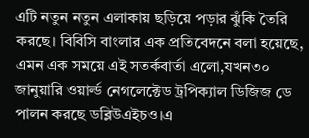এটি নতুন নতুন এলাকায় ছড়িয়ে পড়ার ঝুঁকি তৈরি করছে। বিবিসি বাংলার এক প্রতিবেদনে বলা হয়েছে, এমন এক সময়ে এই সতর্কবার্তা এলো,যখন৩০ জানুয়ারি ওয়ার্ল্ড নেগলেক্টেড ট্রপিক্যাল ডিজিজ ডে পালন করছে ডব্লিউএইচও।এ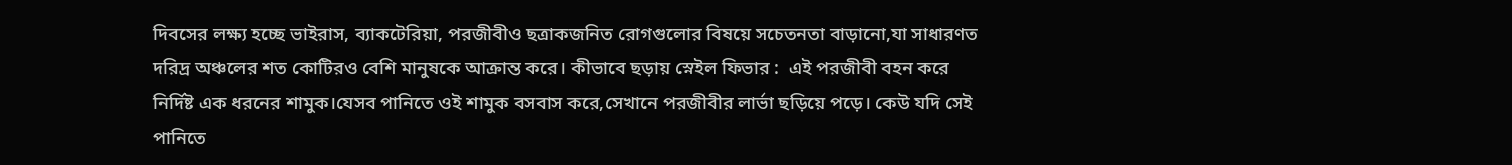দিবসের লক্ষ্য হচ্ছে ভাইরাস, ব্যাকটেরিয়া, পরজীবীও ছত্রাকজনিত রোগগুলোর বিষয়ে সচেতনতা বাড়ানো,যা সাধারণত দরিদ্র অঞ্চলের শত কোটিরও বেশি মানুষকে আক্রান্ত করে। কীভাবে ছড়ায় স্নেইল ফিভার :  এই পরজীবী বহন করে নির্দিষ্ট এক ধরনের শামুক।যেসব পানিতে ওই শামুক বসবাস করে,সেখানে পরজীবীর লার্ভা ছড়িয়ে পড়ে। কেউ যদি সেই পানিতে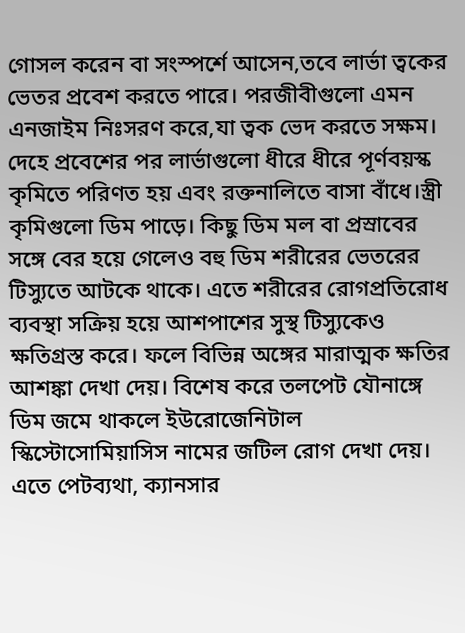গোসল করেন বা সংস্পর্শে আসেন,তবে লার্ভা ত্বকের ভেতর প্রবেশ করতে পারে। পরজীবীগুলো এমন এনজাইম নিঃসরণ করে,যা ত্বক ভেদ করতে সক্ষম। দেহে প্রবেশের পর লার্ভাগুলো ধীরে ধীরে পূর্ণবয়স্ক কৃমিতে পরিণত হয় এবং রক্তনালিতে বাসা বাঁধে।স্ত্রী কৃমিগুলো ডিম পাড়ে। কিছু ডিম মল বা প্রস্রাবের সঙ্গে বের হয়ে গেলেও বহু ডিম শরীরের ভেতরের টিস্যুতে আটকে থাকে। এতে শরীরের রোগপ্রতিরোধ ব্যবস্থা সক্রিয় হয়ে আশপাশের সুস্থ টিস্যুকেও ক্ষতিগ্রস্ত করে। ফলে বিভিন্ন অঙ্গের মারাত্মক ক্ষতির আশঙ্কা দেখা দেয়। বিশেষ করে তলপেট যৌনাঙ্গে ডিম জমে থাকলে ইউরোজেনিটাল স্কিস্টোসোমিয়াসিস নামের জটিল রোগ দেখা দেয়। এতে পেটব্যথা, ক্যানসার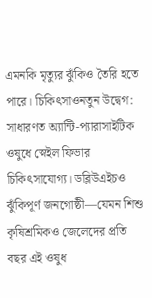এমনকি মৃত্যুর ঝুঁকিও তৈরি হতে পারে। চিকিৎসাওনতুন উদ্বেগ: সাধারণত অ্যান্টি-প্যারাসাইটিক ওষুধে স্নেইল ফিভার চিকিৎসাযোগ্য। ডব্লিউএইচও ঝুঁকিপূর্ণ জনগোষ্ঠী—যেমন শিশু কৃষিশ্রমিকও জেলেদের প্রতি বছর এই ওষুধ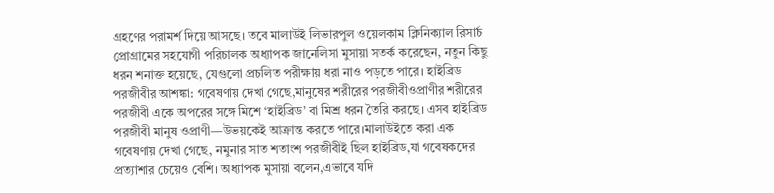গ্রহণের পরামর্শ দিয়ে আসছে। তবে মালাউই লিভারপুল ওয়েলকাম ক্লিনিক্যাল রিসার্চ প্রোগ্রামের সহযোগী পরিচালক অধ্যাপক জানেলিসা মুসায়া সতর্ক করেছেন, নতুন কিছু ধরন শনাক্ত হয়েছে, যেগুলো প্রচলিত পরীক্ষায় ধরা নাও পড়তে পারে। হাইব্রিড পরজীবীর আশঙ্কা: গবেষণায় দেখা গেছে,মানুষের শরীরের পরজীবীওপ্রাণীর শরীরের পরজীবী একে অপরের সঙ্গে মিশে ‘হাইব্রিড’ বা মিশ্র ধরন তৈরি করছে। এসব হাইব্রিড পরজীবী মানুষ ওপ্রাণী—উভয়কেই আক্রান্ত করতে পারে।মালাউইতে করা এক গবেষণায় দেখা গেছে, নমুনার সাত শতাংশ পরজীবীই ছিল হাইব্রিড,যা গবেষকদের প্রত্যাশার চেয়েও বেশি। অধ্যাপক মুসায়া বলেন,এভাবে যদি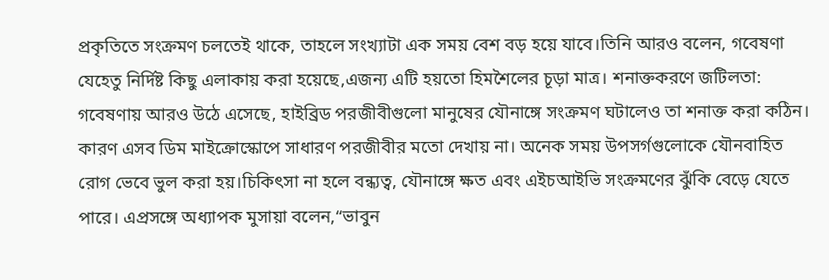প্রকৃতিতে সংক্রমণ চলতেই থাকে, তাহলে সংখ্যাটা এক সময় বেশ বড় হয়ে যাবে।তিনি আরও বলেন, গবেষণা যেহেতু নির্দিষ্ট কিছু এলাকায় করা হয়েছে,এজন্য এটি হয়তো হিমশৈলের চূড়া মাত্র। শনাক্তকরণে জটিলতা: গবেষণায় আরও উঠে এসেছে, হাইব্রিড পরজীবীগুলো মানুষের যৌনাঙ্গে সংক্রমণ ঘটালেও তা শনাক্ত করা কঠিন। কারণ এসব ডিম মাইক্রোস্কোপে সাধারণ পরজীবীর মতো দেখায় না। অনেক সময় উপসর্গগুলোকে যৌনবাহিত রোগ ভেবে ভুল করা হয়।চিকিৎসা না হলে বন্ধ্যত্ব, যৌনাঙ্গে ক্ষত এবং এইচআইভি সংক্রমণের ঝুঁকি বেড়ে যেতে পারে। এপ্রসঙ্গে অধ্যাপক মুসায়া বলেন,“ভাবুন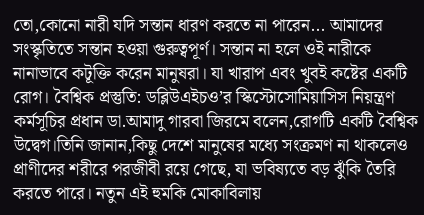তো,কোনো নারী যদি সন্তান ধারণ করতে না পারেন... আমাদের সংস্কৃতিতে সন্তান হওয়া গুরুত্বপূর্ণ। সন্তান না হলে ওই নারীকে নানাভাবে কটূক্তি করেন মানুষরা। যা খারাপ এবং খুবই কষ্টের একটি রোগ। বৈশ্বিক প্রস্তুতি: ডব্লিউএইচও’র স্কিস্টোসোমিয়াসিস নিয়ন্ত্রণ কর্মসূচির প্রধান ডা.আমাদু গারবা জিরমে বলেন,রোগটি একটি বৈশ্বিক উদ্বেগ।তিনি জানান,কিছু দেশে মানুষের মধ্যে সংক্রমণ না থাকলেও প্রাণীদের শরীরে পরজীবী রয়ে গেছে, যা ভবিষ্যতে বড় ঝুঁকি তৈরি করতে পারে। নতুন এই হুমকি মোকাবিলায়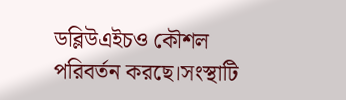ডব্লিউএইচও কৌশল পরিবর্তন করছে।সংস্থাটি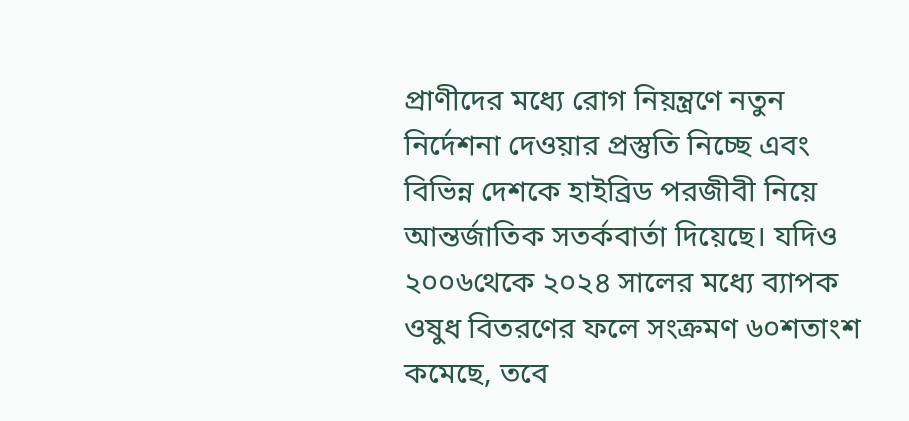প্রাণীদের মধ্যে রোগ নিয়ন্ত্রণে নতুন নির্দেশনা দেওয়ার প্রস্তুতি নিচ্ছে এবং বিভিন্ন দেশকে হাইব্রিড পরজীবী নিয়ে আন্তর্জাতিক সতর্কবার্তা দিয়েছে। যদিও ২০০৬থেকে ২০২৪ সালের মধ্যে ব্যাপক ওষুধ বিতরণের ফলে সংক্রমণ ৬০শতাংশ কমেছে, তবে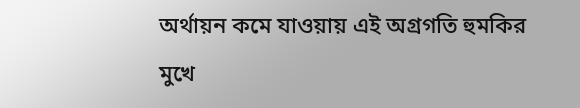অর্থায়ন কমে যাওয়ায় এই অগ্রগতি হুমকির মুখে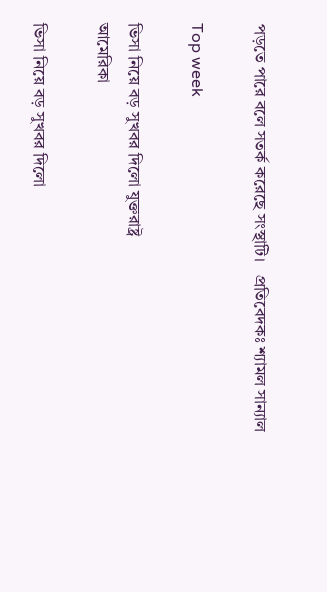পড়তে পারে বলে সতর্ক করেছে সংস্থাটি।   প্রতিবেদকঃ শ্যামল সান্যাল

Top week

ভিসা নিয়ে বড় সুখবর দিলো যুক্তরাষ্ট্র
আমেরিকা

ভিসা নিয়ে বড় সুখবর দিলো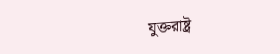যুক্তরাষ্ট্র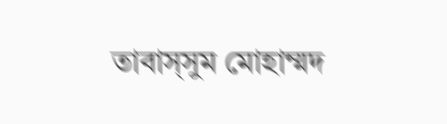তাবাস্সুম মোহাম্মদ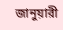জানুয়ারী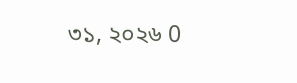৩১, ২০২৬ 0